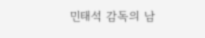민태석 감독의 남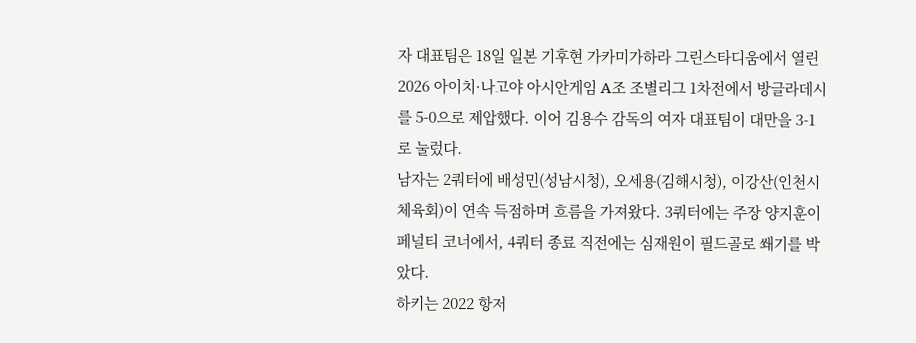자 대표팀은 18일 일본 기후현 가카미가하라 그린스타디움에서 열린 2026 아이치·나고야 아시안게임 A조 조별리그 1차전에서 방글라데시를 5-0으로 제압했다. 이어 김용수 감독의 여자 대표팀이 대만을 3-1로 눌렀다.
남자는 2쿼터에 배성민(성남시청), 오세용(김해시청), 이강산(인천시체육회)이 연속 득점하며 흐름을 가져왔다. 3쿼터에는 주장 양지훈이 페널티 코너에서, 4쿼터 종료 직전에는 심재원이 필드골로 쐐기를 박았다.
하키는 2022 항저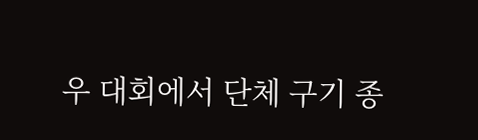우 대회에서 단체 구기 종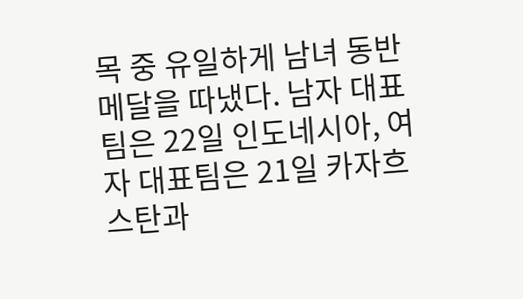목 중 유일하게 남녀 동반 메달을 따냈다. 남자 대표팀은 22일 인도네시아, 여자 대표팀은 21일 카자흐스탄과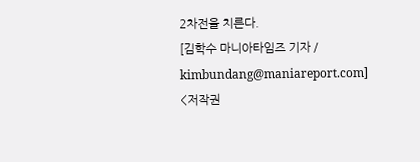2차전을 치른다.
[김학수 마니아타임즈 기자 / kimbundang@maniareport.com]
<저작권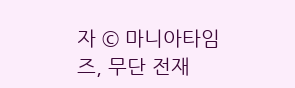자 © 마니아타임즈, 무단 전재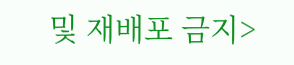및 재배포 금지>